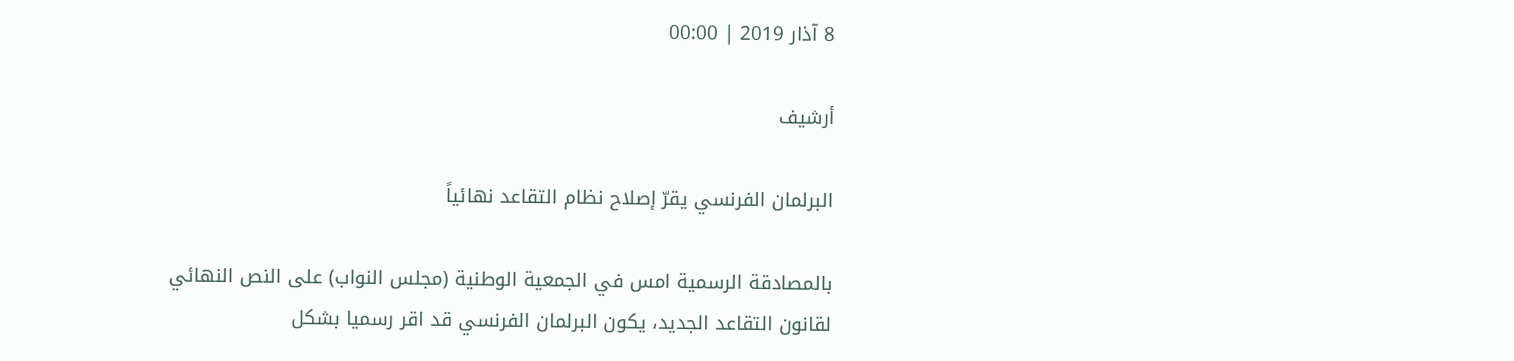8 آذار 2019 | 00:00

أرشيف

البرلمان الفرنسي يقرّ إصلاح نظام التقاعد نهائياً

بالمصادقة الرسمية امس في الجمعية الوطنية (مجلس النواب) على النص النهائي لقانون التقاعد الجديد، يكون البرلمان الفرنسي قد اقر رسميا بشكل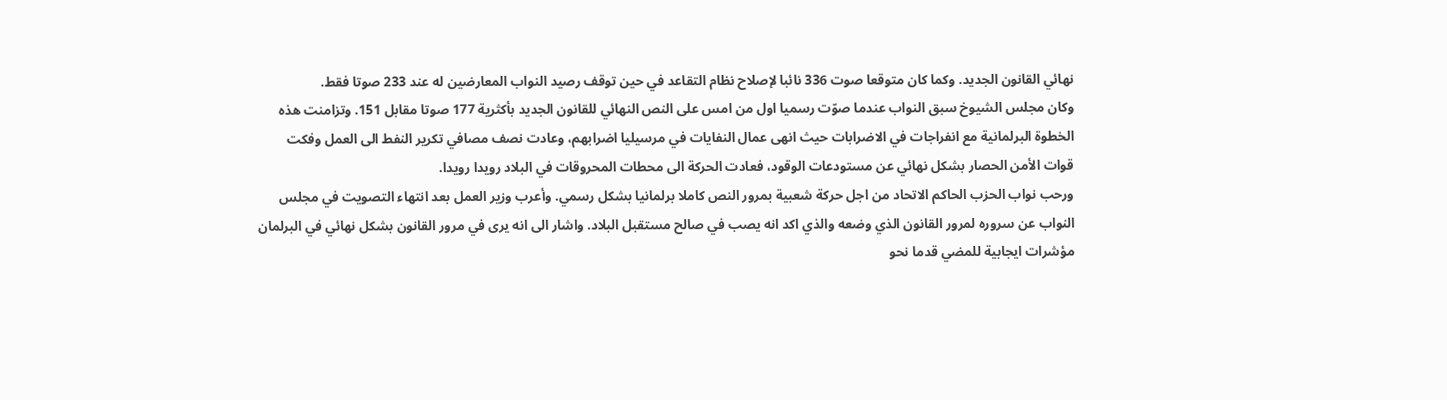نهائي القانون الجديد. وكما كان متوقعا صوت 336 نائبا لإصلاح نظام التقاعد في حين توقف رصيد النواب المعارضين له عند 233 صوتا فقط.
وكان مجلس الشيوخ سبق النواب عندما صوّت رسميا اول من امس على النص النهائي للقانون الجديد بأكثرية 177 صوتا مقابل 151. وتزامنت هذه الخطوة البرلمانية مع انفراجات في الاضرابات حيث انهى عمال النفايات في مرسيليا اضرابهم، وعادت نصف مصافي تكرير النفط الى العمل وفكت قوات الأمن الحصار بشكل نهائي عن مستودعات الوقود، فعادت الحركة الى محطات المحروقات في البلاد رويدا رويدا.
ورحب نواب الحزب الحاكم الاتحاد من اجل حركة شعبية بمرور النص كاملا برلمانيا بشكل رسمي. وأعرب وزير العمل بعد انتهاء التصويت في مجلس النواب عن سروره لمرور القانون الذي وضعه والذي اكد انه يصب في صالح مستقبل البلاد. واشار الى انه يرى في مرور القانون بشكل نهائي في البرلمان مؤشرات ايجابية للمضي قدما نحو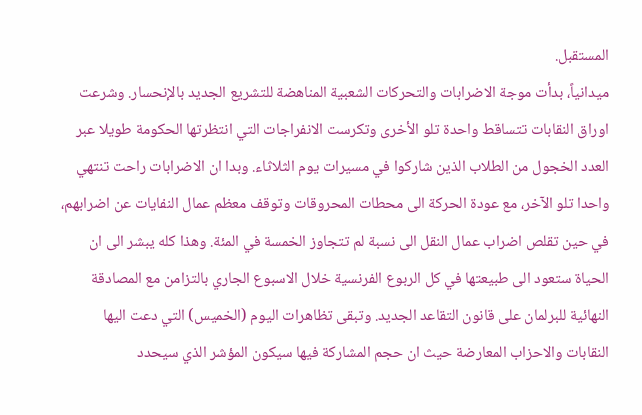المستقبل.
ميدانياً، بدأت موجة الاضرابات والتحركات الشعبية المناهضة للتشريع الجديد بالإنحسار. وشرعت اوراق النقابات تتساقط واحدة تلو الأخرى وتكرست الانفراجات التي انتظرتها الحكومة طويلا عبر العدد الخجول من الطلاب الذين شاركوا في مسيرات يوم الثلاثاء. وبدا ان الاضرابات راحت تنتهي واحدا تلو الآخر، مع عودة الحركة الى محطات المحروقات وتوقف معظم عمال النفايات عن اضرابهم، في حين تقلص اضراب عمال النقل الى نسبة لم تتجاوز الخمسة في المئة. وهذا كله يبشر الى ان الحياة ستعود الى طبيعتها في كل الربوع الفرنسية خلال الاسبوع الجاري بالتزامن مع المصادقة النهائية للبرلمان على قانون التقاعد الجديد. وتبقى تظاهرات اليوم (الخميس) التي دعت اليها النقابات والاحزاب المعارضة حيث ان حجم المشاركة فيها سيكون المؤشر الذي سيحدد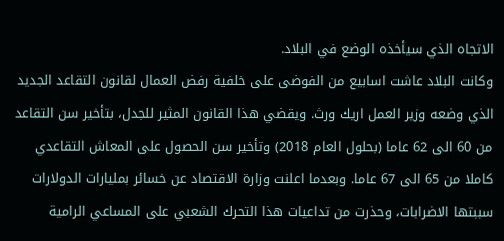الاتجاه الذي سيأخذه الوضع في البلاد.
وكانت البلاد عاشت اسابيع من الفوضى على خلفية رفض العمال لقانون التقاعد الجديد الذي وضعه وزير العمل اريك ورث. ويقضي هذا القانون المثير للجدل، بتأخير سن التقاعد من 60 الى 62 عاما (بحلول العام 2018) وتأخير سن الحصول على المعاش التقاعدي كاملا من 65 الى 67 عاما. وبعدما اعلنت وزارة الاقتصاد عن خسائر بمليارات الدولارات سببتها الاضرابات، وحذرت من تداعيات هذا التحرك الشعبي على المساعي الرامية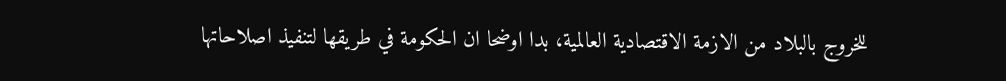للخروج بالبلاد من الازمة الاقتصادية العالمية، بدا اوضحا ان الحكومة في طريقها لتنفيذ اصلاحاتها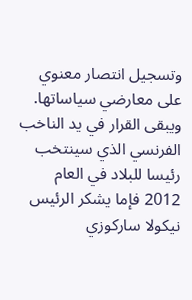وتسجيل انتصار معنوي على معارضي سياساتها. ويبقى القرار في يد الناخب الفرنسي الذي سينتخب رئيسا للبلاد في العام 2012 فإما يشكر الرئيس نيكولا ساركوزي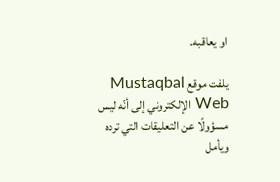او يعاقبه.

يلفت موقع Mustaqbal Web الإلكتروني إلى أنّه ليس مسؤولًا عن التعليقات التي ترده ويأمل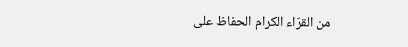من القرّاء الكرام الحفاظ على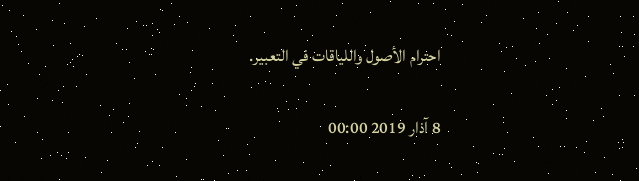احترام الأصول واللياقات في التعبير.

8 آذار 2019 00:00